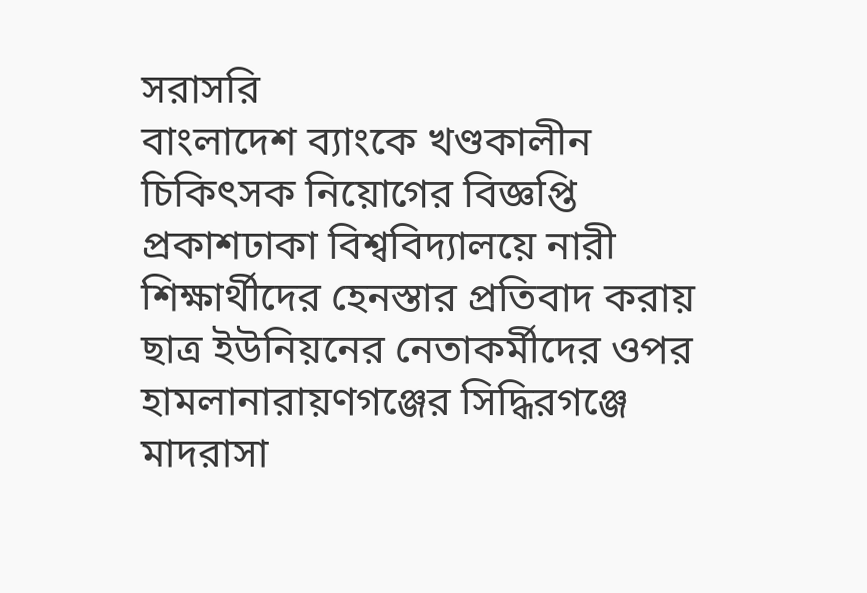সরাসরি
বাংলাদেশ ব্যাংকে খণ্ডকালীন চিকিৎসক নিয়োগের বিজ্ঞপ্তি প্রকাশঢাকা বিশ্ববিদ্যালয়ে নারী শিক্ষার্থীদের হেনস্তার প্রতিবাদ করায় ছাত্র ইউনিয়নের নেতাকর্মীদের ওপর হামলানারায়ণগঞ্জের সিদ্ধিরগঞ্জে মাদরাসা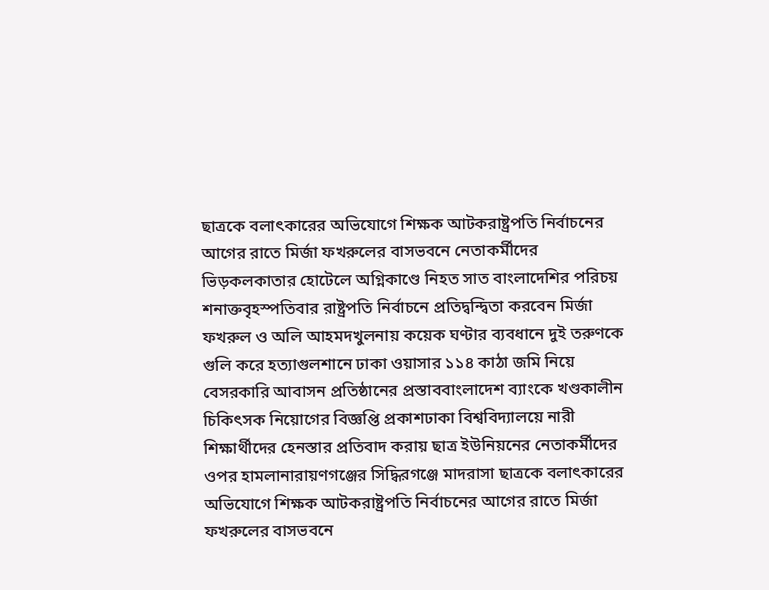ছাত্রকে বলাৎকারের অভিযোগে শিক্ষক আটকরাষ্ট্রপতি নির্বাচনের আগের রাতে মির্জা ফখরুলের বাসভবনে নেতাকর্মীদের ভিড়কলকাতার হোটেলে অগ্নিকাণ্ডে নিহত সাত বাংলাদেশির পরিচয় শনাক্তবৃহস্পতিবার রাষ্ট্রপতি নির্বাচনে প্রতিদ্বন্দ্বিতা করবেন মির্জা ফখরুল ও অলি আহমদখুলনায় কয়েক ঘণ্টার ব্যবধানে দুই তরুণকে গুলি করে হত্যাগুলশানে ঢাকা ওয়াসার ১১৪ কাঠা জমি নিয়ে বেসরকারি আবাসন প্রতিষ্ঠানের প্রস্তাববাংলাদেশ ব্যাংকে খণ্ডকালীন চিকিৎসক নিয়োগের বিজ্ঞপ্তি প্রকাশঢাকা বিশ্ববিদ্যালয়ে নারী শিক্ষার্থীদের হেনস্তার প্রতিবাদ করায় ছাত্র ইউনিয়নের নেতাকর্মীদের ওপর হামলানারায়ণগঞ্জের সিদ্ধিরগঞ্জে মাদরাসা ছাত্রকে বলাৎকারের অভিযোগে শিক্ষক আটকরাষ্ট্রপতি নির্বাচনের আগের রাতে মির্জা ফখরুলের বাসভবনে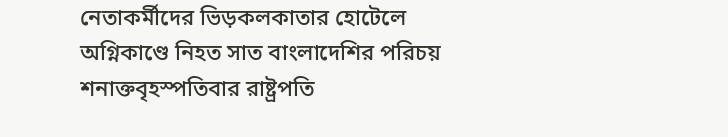নেতাকর্মীদের ভিড়কলকাতার হোটেলে অগ্নিকাণ্ডে নিহত সাত বাংলাদেশির পরিচয় শনাক্তবৃহস্পতিবার রাষ্ট্রপতি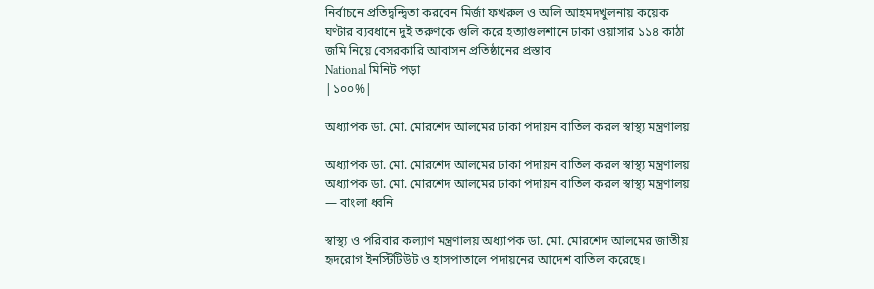নির্বাচনে প্রতিদ্বন্দ্বিতা করবেন মির্জা ফখরুল ও অলি আহমদখুলনায় কয়েক ঘণ্টার ব্যবধানে দুই তরুণকে গুলি করে হত্যাগুলশানে ঢাকা ওয়াসার ১১৪ কাঠা জমি নিয়ে বেসরকারি আবাসন প্রতিষ্ঠানের প্রস্তাব
National মিনিট পড়া
|১০০%|

অধ্যাপক ডা. মো. মোরশেদ আলমের ঢাকা পদায়ন বাতিল করল স্বাস্থ্য মন্ত্রণালয়

অধ্যাপক ডা. মো. মোরশেদ আলমের ঢাকা পদায়ন বাতিল করল স্বাস্থ্য মন্ত্রণালয়
অধ্যাপক ডা. মো. মোরশেদ আলমের ঢাকা পদায়ন বাতিল করল স্বাস্থ্য মন্ত্রণালয় — বাংলা ধ্বনি

স্বাস্থ্য ও পরিবার কল্যাণ মন্ত্রণালয় অধ্যাপক ডা. মো. মোরশেদ আলমের জাতীয় হৃদরোগ ইনস্টিটিউট ও হাসপাতালে পদায়নের আদেশ বাতিল করেছে।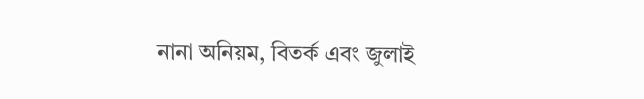নানা অনিয়ম, বিতর্ক এবং জুলাই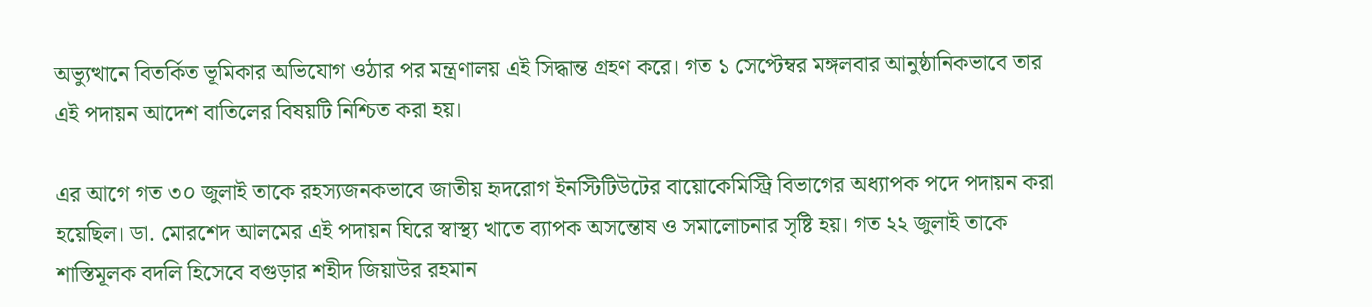অভ্যুত্থানে বিতর্কিত ভূমিকার অভিযোগ ওঠার পর মন্ত্রণালয় এই সিদ্ধান্ত গ্রহণ করে। গত ১ সেপ্টেম্বর মঙ্গলবার আনুষ্ঠানিকভাবে তার এই পদায়ন আদেশ বাতিলের বিষয়টি নিশ্চিত করা হয়।

এর আগে গত ৩০ জুলাই তাকে রহস্যজনকভাবে জাতীয় হৃদরোগ ইনস্টিটিউটের বায়োকেমিস্ট্রি বিভাগের অধ্যাপক পদে পদায়ন করা হয়েছিল। ডা. মোরশেদ আলমের এই পদায়ন ঘিরে স্বাস্থ্য খাতে ব্যাপক অসন্তোষ ও সমালোচনার সৃষ্টি হয়। গত ২২ জুলাই তাকে শাস্তিমূলক বদলি হিসেবে বগুড়ার শহীদ জিয়াউর রহমান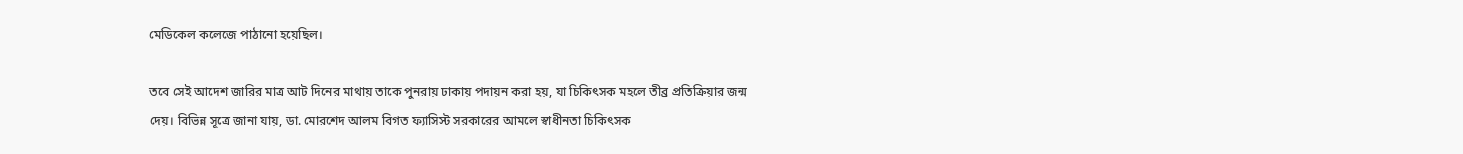মেডিকেল কলেজে পাঠানো হয়েছিল।

তবে সেই আদেশ জারির মাত্র আট দিনের মাথায় তাকে পুনরায় ঢাকায় পদায়ন করা হয়, যা চিকিৎসক মহলে তীব্র প্রতিক্রিয়ার জন্ম দেয়। বিভিন্ন সূত্রে জানা যায়, ডা. মোরশেদ আলম বিগত ফ্যাসিস্ট সরকারের আমলে স্বাধীনতা চিকিৎসক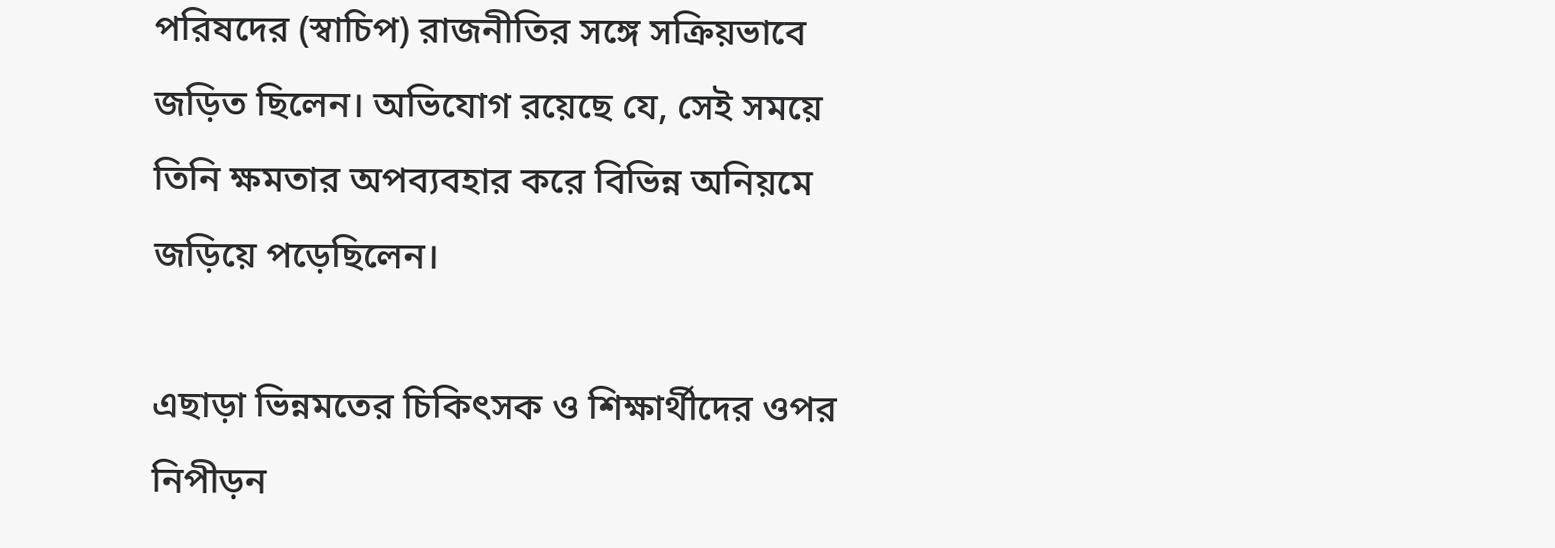পরিষদের (স্বাচিপ) রাজনীতির সঙ্গে সক্রিয়ভাবে জড়িত ছিলেন। অভিযোগ রয়েছে যে, সেই সময়ে তিনি ক্ষমতার অপব্যবহার করে বিভিন্ন অনিয়মে জড়িয়ে পড়েছিলেন।

এছাড়া ভিন্নমতের চিকিৎসক ও শিক্ষার্থীদের ওপর নিপীড়ন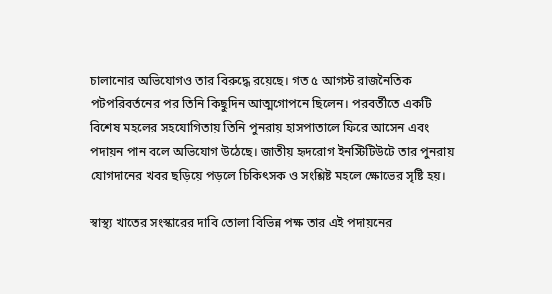চালানোর অভিযোগও তার বিরুদ্ধে রয়েছে। গত ৫ আগস্ট রাজনৈতিক পটপরিবর্তনের পর তিনি কিছুদিন আত্মগোপনে ছিলেন। পরবর্তীতে একটি বিশেষ মহলের সহযোগিতায় তিনি পুনরায় হাসপাতালে ফিরে আসেন এবং পদায়ন পান বলে অভিযোগ উঠেছে। জাতীয় হৃদরোগ ইনস্টিটিউটে তার পুনরায় যোগদানের খবর ছড়িয়ে পড়লে চিকিৎসক ও সংশ্লিষ্ট মহলে ক্ষোভের সৃষ্টি হয়।

স্বাস্থ্য খাতের সংস্কারের দাবি তোলা বিভিন্ন পক্ষ তার এই পদায়নের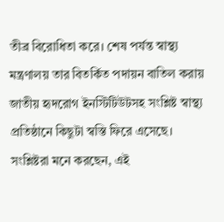তীব্র বিরোধিতা করে। শেষ পর্যন্ত স্বাস্থ্য মন্ত্রণালয় তার বিতর্কিত পদায়ন বাতিল করায় জাতীয় হৃদরোগ ইনস্টিটিউটসহ সংশ্লিষ্ট স্বাস্থ্য প্রতিষ্ঠানে কিছুটা স্বস্তি ফিরে এসেছে। সংশ্লিষ্টরা মনে করছেন, এই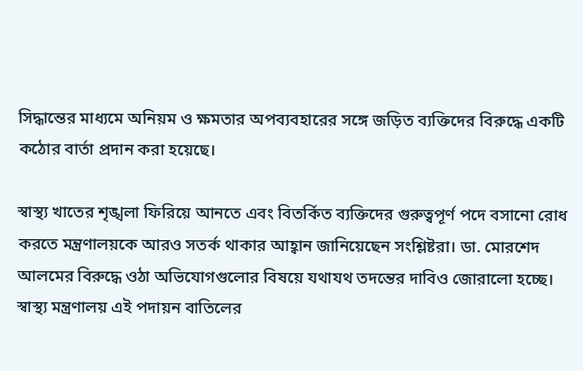সিদ্ধান্তের মাধ্যমে অনিয়ম ও ক্ষমতার অপব্যবহারের সঙ্গে জড়িত ব্যক্তিদের বিরুদ্ধে একটি কঠোর বার্তা প্রদান করা হয়েছে।

স্বাস্থ্য খাতের শৃঙ্খলা ফিরিয়ে আনতে এবং বিতর্কিত ব্যক্তিদের গুরুত্বপূর্ণ পদে বসানো রোধ করতে মন্ত্রণালয়কে আরও সতর্ক থাকার আহ্বান জানিয়েছেন সংশ্লিষ্টরা। ডা. মোরশেদ আলমের বিরুদ্ধে ওঠা অভিযোগগুলোর বিষয়ে যথাযথ তদন্তের দাবিও জোরালো হচ্ছে। স্বাস্থ্য মন্ত্রণালয় এই পদায়ন বাতিলের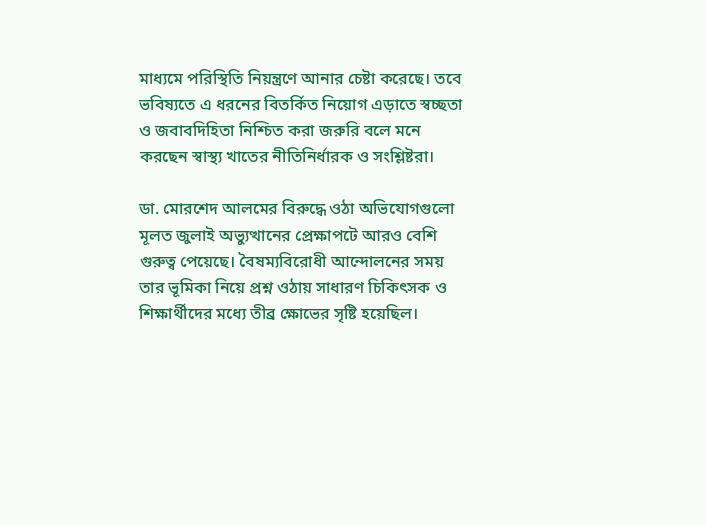মাধ্যমে পরিস্থিতি নিয়ন্ত্রণে আনার চেষ্টা করেছে। তবে ভবিষ্যতে এ ধরনের বিতর্কিত নিয়োগ এড়াতে স্বচ্ছতা ও জবাবদিহিতা নিশ্চিত করা জরুরি বলে মনে করছেন স্বাস্থ্য খাতের নীতিনির্ধারক ও সংশ্লিষ্টরা।

ডা. মোরশেদ আলমের বিরুদ্ধে ওঠা অভিযোগগুলো মূলত জুলাই অভ্যুত্থানের প্রেক্ষাপটে আরও বেশি গুরুত্ব পেয়েছে। বৈষম্যবিরোধী আন্দোলনের সময় তার ভূমিকা নিয়ে প্রশ্ন ওঠায় সাধারণ চিকিৎসক ও শিক্ষার্থীদের মধ্যে তীব্র ক্ষোভের সৃষ্টি হয়েছিল।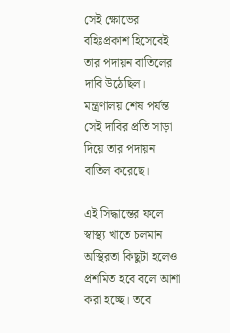সেই ক্ষোভের বহিঃপ্রকাশ হিসেবেই তার পদায়ন বাতিলের দাবি উঠেছিল। মন্ত্রণালয় শেষ পর্যন্ত সেই দাবির প্রতি সাড়া দিয়ে তার পদায়ন বাতিল করেছে।

এই সিদ্ধান্তের ফলে স্বাস্থ্য খাতে চলমান অস্থিরতা কিছুটা হলেও প্রশমিত হবে বলে আশা করা হচ্ছে। তবে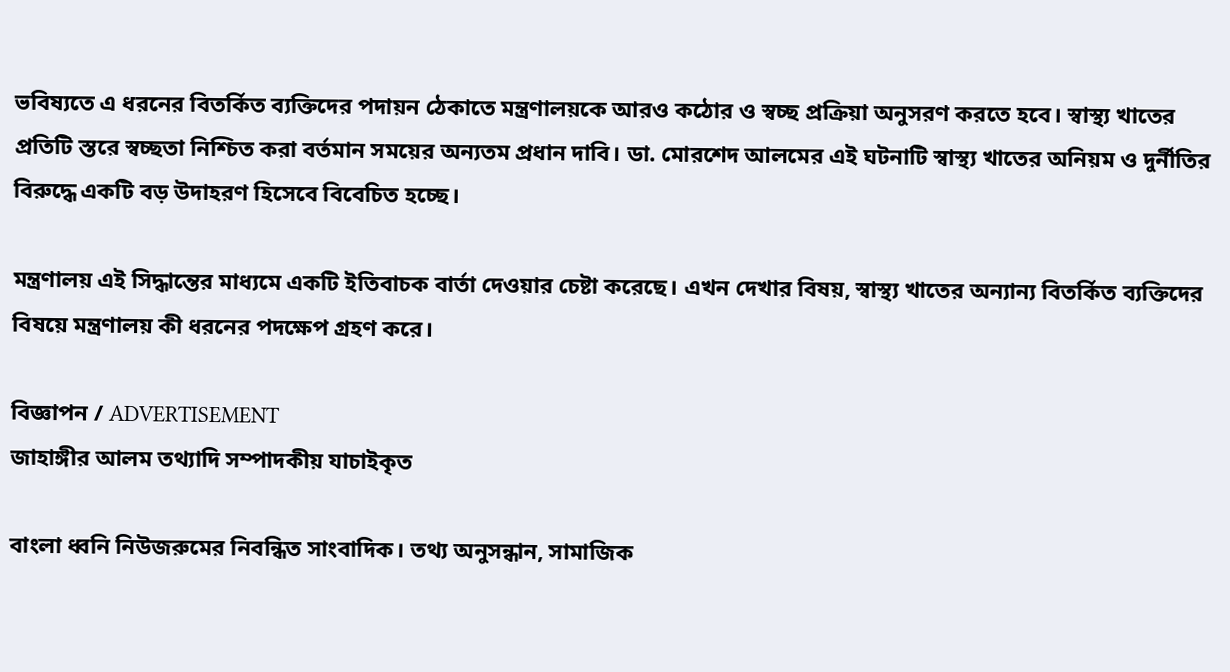ভবিষ্যতে এ ধরনের বিতর্কিত ব্যক্তিদের পদায়ন ঠেকাতে মন্ত্রণালয়কে আরও কঠোর ও স্বচ্ছ প্রক্রিয়া অনুসরণ করতে হবে। স্বাস্থ্য খাতের প্রতিটি স্তরে স্বচ্ছতা নিশ্চিত করা বর্তমান সময়ের অন্যতম প্রধান দাবি। ডা. মোরশেদ আলমের এই ঘটনাটি স্বাস্থ্য খাতের অনিয়ম ও দুর্নীতির বিরুদ্ধে একটি বড় উদাহরণ হিসেবে বিবেচিত হচ্ছে।

মন্ত্রণালয় এই সিদ্ধান্তের মাধ্যমে একটি ইতিবাচক বার্তা দেওয়ার চেষ্টা করেছে। এখন দেখার বিষয়, স্বাস্থ্য খাতের অন্যান্য বিতর্কিত ব্যক্তিদের বিষয়ে মন্ত্রণালয় কী ধরনের পদক্ষেপ গ্রহণ করে।

বিজ্ঞাপন / ADVERTISEMENT
জাহাঙ্গীর আলম তথ্যাদি সম্পাদকীয় যাচাইকৃত

বাংলা ধ্বনি নিউজরুমের নিবন্ধিত সাংবাদিক। তথ্য অনুসন্ধান, সামাজিক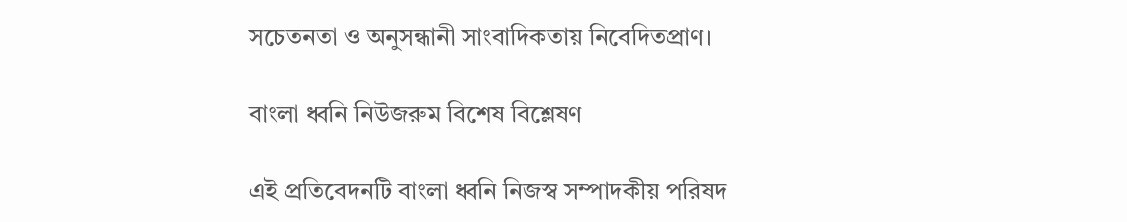সচেতনতা ও অনুসন্ধানী সাংবাদিকতায় নিবেদিতপ্রাণ।

বাংলা ধ্বনি নিউজরুম বিশেষ বিশ্লেষণ

এই প্রতিবেদনটি বাংলা ধ্বনি নিজস্ব সম্পাদকীয় পরিষদ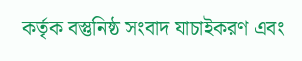কর্তৃক বস্তুনিষ্ঠ সংবাদ যাচাইকরণ এবং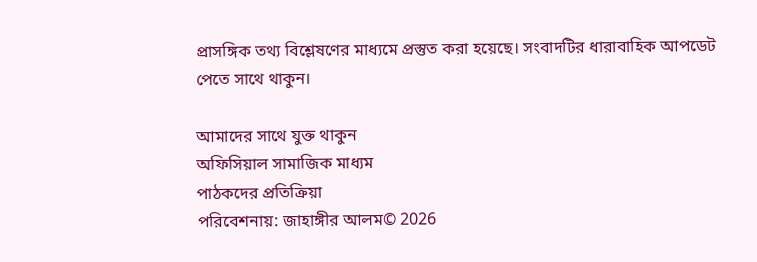প্রাসঙ্গিক তথ্য বিশ্লেষণের মাধ্যমে প্রস্তুত করা হয়েছে। সংবাদটির ধারাবাহিক আপডেট পেতে সাথে থাকুন।

আমাদের সাথে যুক্ত থাকুন
অফিসিয়াল সামাজিক মাধ্যম
পাঠকদের প্রতিক্রিয়া
পরিবেশনায়: জাহাঙ্গীর আলম© 2026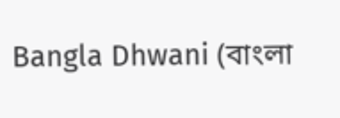Bangla Dhwani (বাংলা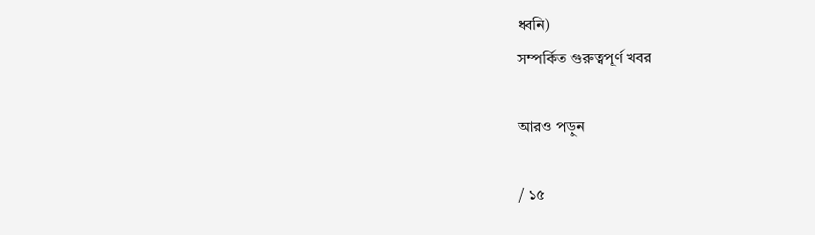ধ্বনি)
সম্পর্কিত গুরুত্বপূর্ণ খবর

আরও পড়ুন

/ ১৫